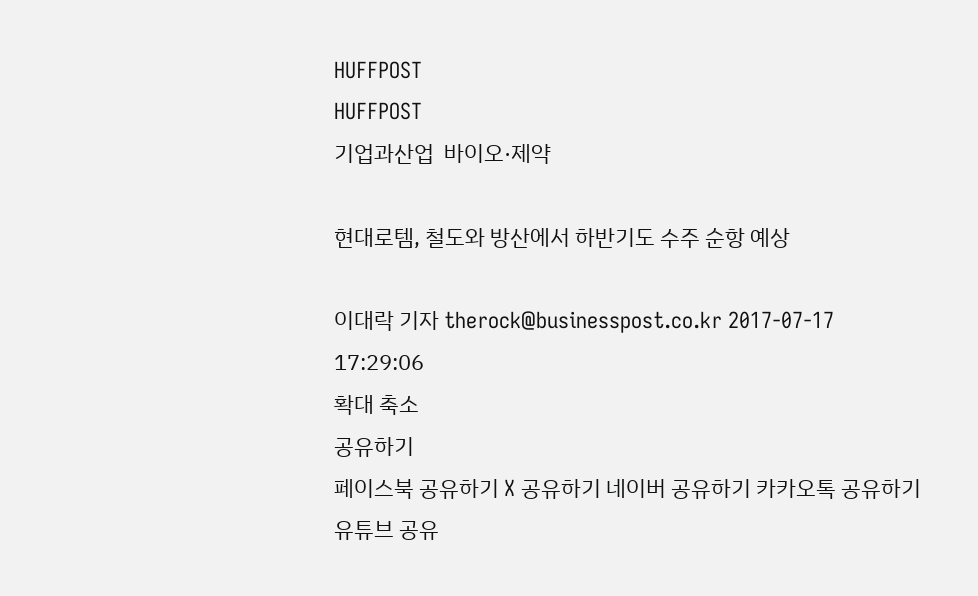HUFFPOST
HUFFPOST
기업과산업  바이오·제약

현대로템, 철도와 방산에서 하반기도 수주 순항 예상

이대락 기자 therock@businesspost.co.kr 2017-07-17 17:29:06
확대 축소
공유하기
페이스북 공유하기 X 공유하기 네이버 공유하기 카카오톡 공유하기 유튜브 공유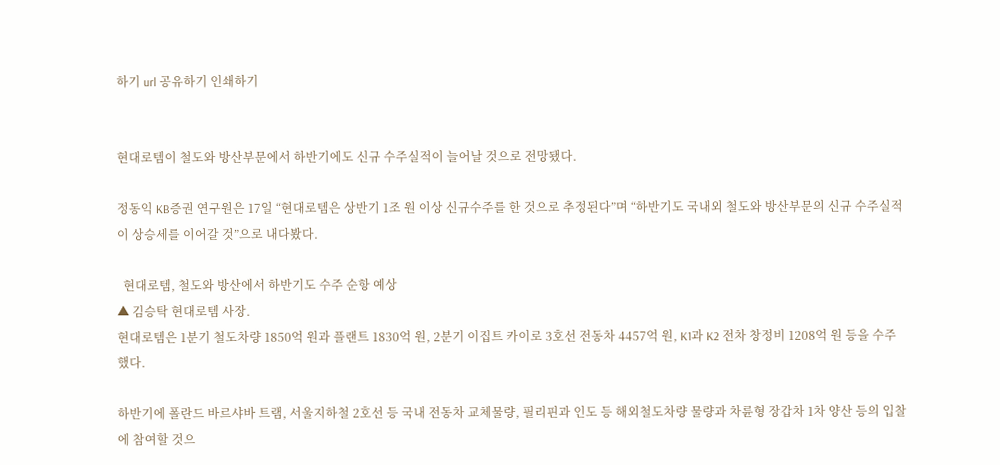하기 url 공유하기 인쇄하기


현대로템이 철도와 방산부문에서 하반기에도 신규 수주실적이 늘어날 것으로 전망됐다.

정동익 KB증권 연구원은 17일 “현대로템은 상반기 1조 원 이상 신규수주를 한 것으로 추정된다”며 “하반기도 국내외 철도와 방산부문의 신규 수주실적이 상승세를 이어갈 것”으로 내다봤다.

  현대로템, 철도와 방산에서 하반기도 수주 순항 예상
▲ 김승탁 현대로템 사장.
현대로템은 1분기 철도차량 1850억 원과 플랜트 1830억 원, 2분기 이집트 카이로 3호선 전동차 4457억 원, K1과 K2 전차 창정비 1208억 원 등을 수주했다.

하반기에 폴란드 바르샤바 트램, 서울지하철 2호선 등 국내 전동차 교체물량, 필리핀과 인도 등 해외철도차량 물량과 차륜형 장갑차 1차 양산 등의 입찰에 참여할 것으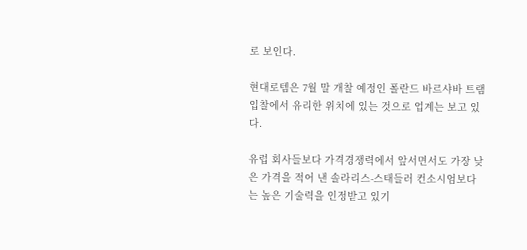로 보인다.

현대로템은 7월 말 개찰 예정인 폴란드 바르샤바 트램 입찰에서 유리한 위치에 있는 것으로 업계는 보고 있다.

유럽 회사들보다 가격경쟁력에서 앞서면서도 가장 낮은 가격을 적어 낸 솔라리스-스태들러 컨소시엄보다는 높은 기술력을 인정받고 있기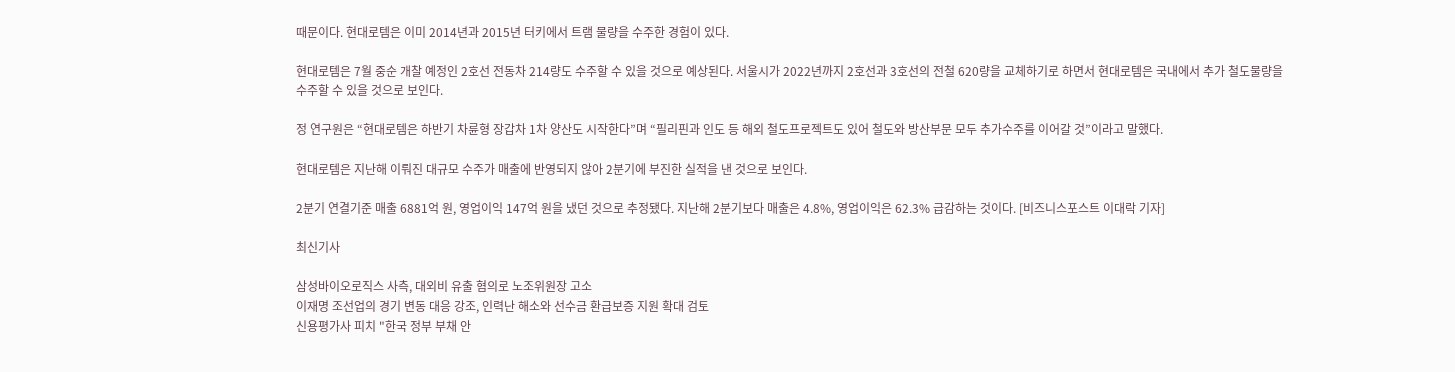때문이다. 현대로템은 이미 2014년과 2015년 터키에서 트램 물량을 수주한 경험이 있다.

현대로템은 7월 중순 개찰 예정인 2호선 전동차 214량도 수주할 수 있을 것으로 예상된다. 서울시가 2022년까지 2호선과 3호선의 전철 620량을 교체하기로 하면서 현대로템은 국내에서 추가 철도물량을 수주할 수 있을 것으로 보인다.

정 연구원은 “현대로템은 하반기 차륜형 장갑차 1차 양산도 시작한다”며 “필리핀과 인도 등 해외 철도프로젝트도 있어 철도와 방산부문 모두 추가수주를 이어갈 것”이라고 말했다.

현대로템은 지난해 이뤄진 대규모 수주가 매출에 반영되지 않아 2분기에 부진한 실적을 낸 것으로 보인다.

2분기 연결기준 매출 6881억 원, 영업이익 147억 원을 냈던 것으로 추정됐다. 지난해 2분기보다 매출은 4.8%, 영업이익은 62.3% 급감하는 것이다. [비즈니스포스트 이대락 기자]

최신기사

삼성바이오로직스 사측, 대외비 유출 혐의로 노조위원장 고소
이재명 조선업의 경기 변동 대응 강조, 인력난 해소와 선수금 환급보증 지원 확대 검토
신용평가사 피치 "한국 정부 부채 안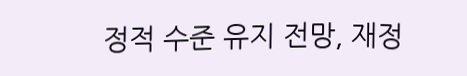정적 수준 유지 전망, 재정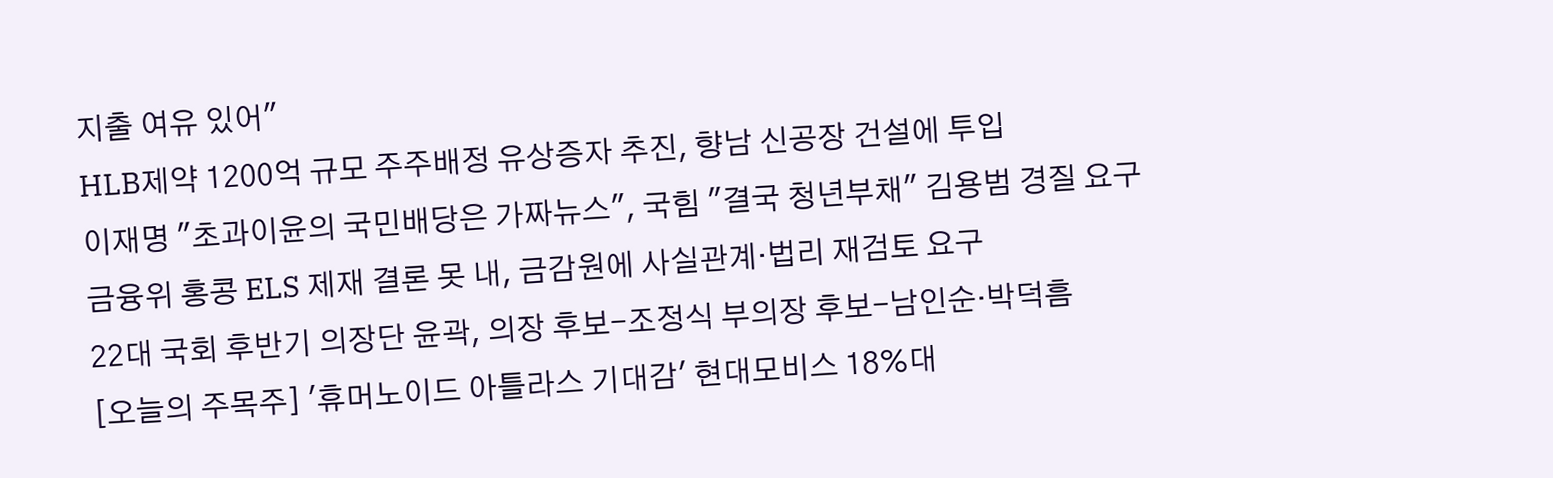지출 여유 있어"
HLB제약 1200억 규모 주주배정 유상증자 추진, 향남 신공장 건설에 투입
이재명 "초과이윤의 국민배당은 가짜뉴스", 국힘 "결국 청년부채" 김용범 경질 요구
금융위 홍콩 ELS 제재 결론 못 내, 금감원에 사실관계·법리 재검토 요구
22대 국회 후반기 의장단 윤곽, 의장 후보-조정식 부의장 후보-남인순·박덕흠
[오늘의 주목주] '휴머노이드 아틀라스 기대감' 현대모비스 18%대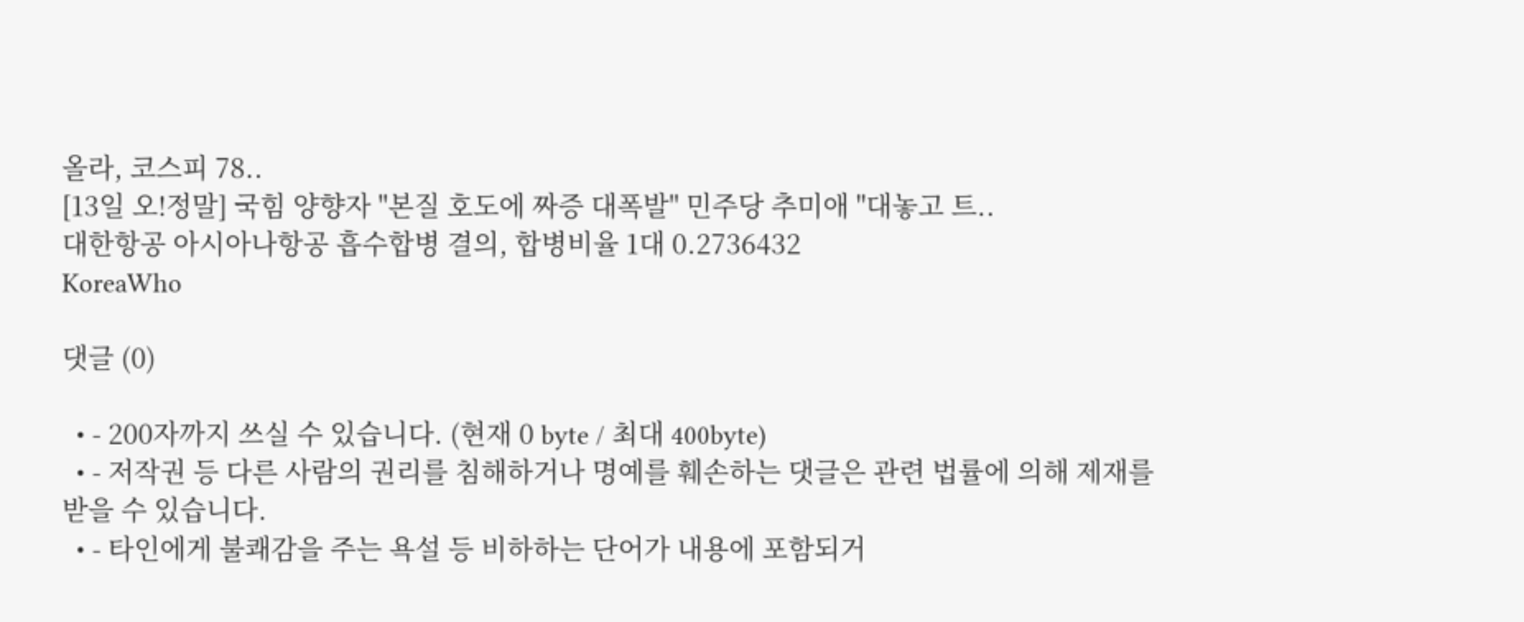올라, 코스피 78..
[13일 오!정말] 국힘 양향자 "본질 호도에 짜증 대폭발" 민주당 추미애 "대놓고 트..
대한항공 아시아나항공 흡수합병 결의, 합병비율 1대 0.2736432
KoreaWho

댓글 (0)

  • - 200자까지 쓰실 수 있습니다. (현재 0 byte / 최대 400byte)
  • - 저작권 등 다른 사람의 권리를 침해하거나 명예를 훼손하는 댓글은 관련 법률에 의해 제재를 받을 수 있습니다.
  • - 타인에게 불쾌감을 주는 욕설 등 비하하는 단어가 내용에 포함되거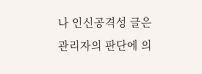나 인신공격성 글은 관리자의 판단에 의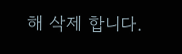해 삭제 합니다.